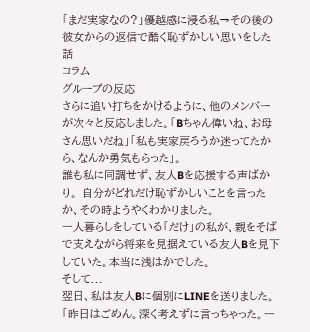「まだ実家なの?」優越感に浸る私→その後の彼女からの返信で酷く恥ずかしい思いをした話
コラム
グループの反応
さらに追い打ちをかけるように、他のメンバーが次々と反応しました。「Bちゃん偉いね、お母さん思いだね」「私も実家戻ろうか迷ってたから、なんか勇気もらった」。
誰も私に同調せず、友人Bを応援する声ばかり。 自分がどれだけ恥ずかしいことを言ったか、その時ようやくわかりました。
一人暮らしをしている「だけ」の私が、親をそばで支えながら将来を見据えている友人Bを見下していた。本当に浅はかでした。
そして...
翌日、私は友人Bに個別にLINEを送りました。「昨日はごめん。深く考えずに言っちゃった。一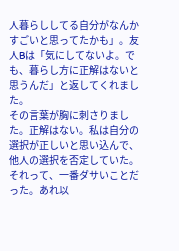人暮らししてる自分がなんかすごいと思ってたかも」。友人Bは「気にしてないよ。でも、暮らし方に正解はないと思うんだ」と返してくれました。
その言葉が胸に刺さりました。正解はない。私は自分の選択が正しいと思い込んで、他人の選択を否定していた。それって、一番ダサいことだった。あれ以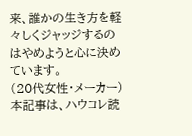来、誰かの生き方を軽々しくジャッジするのはやめようと心に決めています。
(20代女性・メーカー)
本記事は、ハウコレ読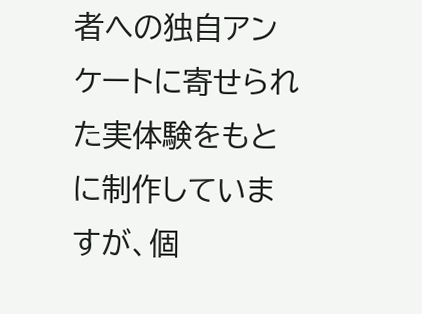者への独自アンケートに寄せられた実体験をもとに制作していますが、個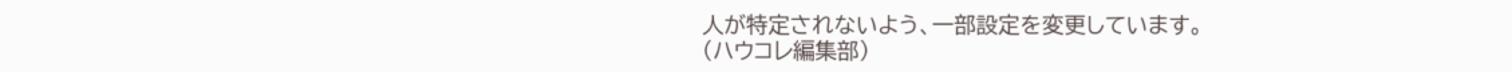人が特定されないよう、一部設定を変更しています。
(ハウコレ編集部)